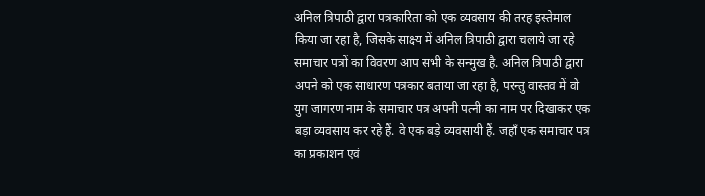अनिल त्रिपाठी द्वारा पत्रकारिता को एक व्यवसाय की तरह इस्तेमाल किया जा रहा है, जिसके साक्ष्य में अनिल त्रिपाठी द्वारा चलाये जा रहे समाचार पत्रों का विवरण आप सभी के सन्मुख है. अनिल त्रिपाठी द्वारा अपने को एक साधारण पत्रकार बताया जा रहा है, परन्तु वास्तव में वो युग जागरण नाम के समाचार पत्र अपनी पत्नी का नाम पर दिखाकर एक बड़ा व्यवसाय कर रहे हैं. वे एक बड़े व्यवसायी हैं. जहाँ एक समाचार पत्र का प्रकाशन एवं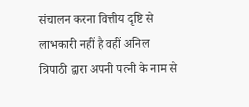संचालन करना वित्तीय दृष्टि से लाभकारी नहीं है वहीं अनिल त्रिपाठी द्वारा अपनी पत्नी के नाम से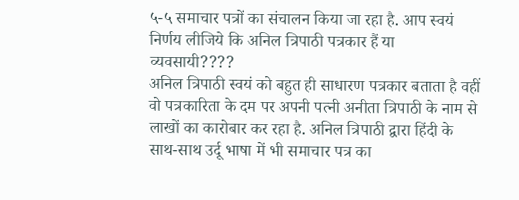५-५ समाचार पत्रों का संचालन किया जा रहा है. आप स्वयं निर्णय लीजिये कि अनिल त्रिपाठी पत्रकार हैं या व्यवसायी????
अनिल त्रिपाठी स्वयं को बहुत ही साधारण पत्रकार बताता है वहीं वो पत्रकारिता के दम पर अपनी पत्नी अनीता त्रिपाठी के नाम से लाखों का कारोबार कर रहा है. अनिल त्रिपाठी द्वारा हिंदी के साथ-साथ उर्दू भाषा में भी समाचार पत्र का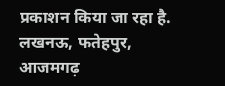प्रकाशन किया जा रहा है. लखनऊ, फतेहपुर, आजमगढ़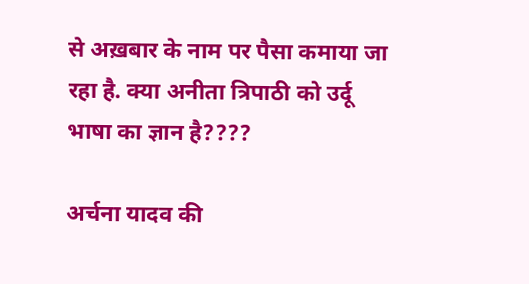से अख़बार के नाम पर पैसा कमाया जा रहा है. क्या अनीता त्रिपाठी को उर्दू भाषा का ज्ञान है????

अर्चना यादव की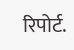रिपोर्ट.